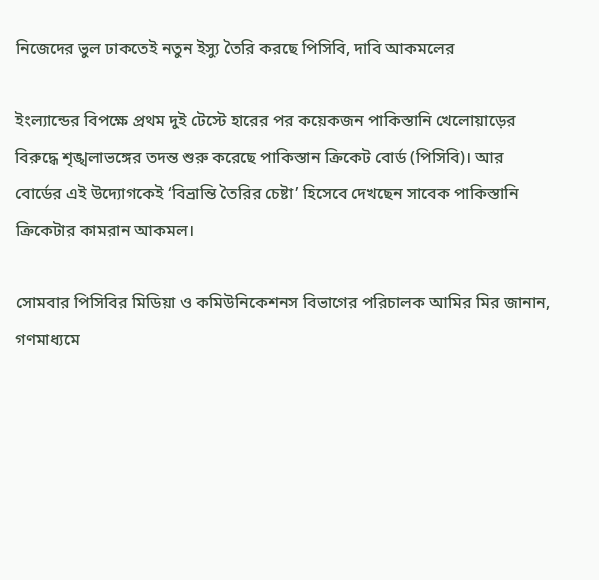নিজেদের ভুল ঢাকতেই নতুন ইস্যু তৈরি করছে পিসিবি, দাবি আকমলের

ইংল্যান্ডের বিপক্ষে প্রথম দুই টেস্টে হারের পর কয়েকজন পাকিস্তানি খেলোয়াড়ের বিরুদ্ধে শৃঙ্খলাভঙ্গের তদন্ত শুরু করেছে পাকিস্তান ক্রিকেট বোর্ড (পিসিবি)। আর বোর্ডের এই উদ্যোগকেই ‘বিভ্রান্তি তৈরির চেষ্টা’ হিসেবে দেখছেন সাবেক পাকিস্তানি ক্রিকেটার কামরান আকমল।

সোমবার পিসিবির মিডিয়া ও কমিউনিকেশনস বিভাগের পরিচালক আমির মির জানান, গণমাধ্যমে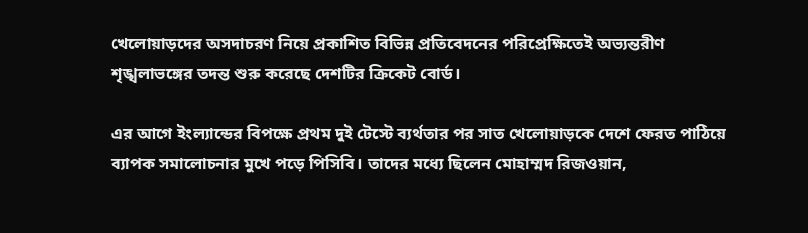খেলোয়াড়দের অসদাচরণ নিয়ে প্রকাশিত বিভিন্ন প্রতিবেদনের পরিপ্রেক্ষিতেই অভ্যন্তরীণ শৃঙ্খলাভঙ্গের তদন্ত শুরু করেছে দেশটির ক্রিকেট বোর্ড।

এর আগে ইংল্যান্ডের বিপক্ষে প্রথম দুই টেস্টে ব্যর্থতার পর সাত খেলোয়াড়কে দেশে ফেরত পাঠিয়ে ব্যাপক সমালোচনার মুখে পড়ে পিসিবি। তাদের মধ্যে ছিলেন মোহাম্মদ রিজওয়ান,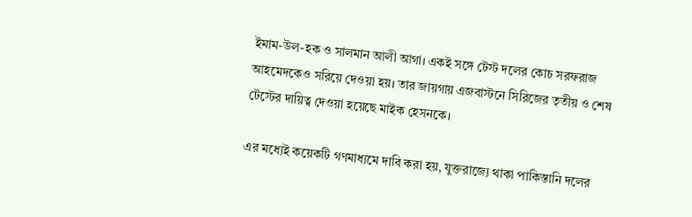ইমাম-উল-হক ও সালমান আলী আগা। একই সঙ্গে টেস্ট দলের কোচ সরফরাজ আহমেদকেও সরিয়ে দেওয়া হয়। তার জায়গায় এজবাস্টনে সিরিজের তৃতীয় ও শেষ টেস্টের দায়িত্ব দেওয়া হয়েছে মাইক হেসনকে।

এর মধ্যেই কয়েকটি গণমাধ্যমে দাবি করা হয়, যুক্তরাজ্যে থাকা পাকিস্তানি দলের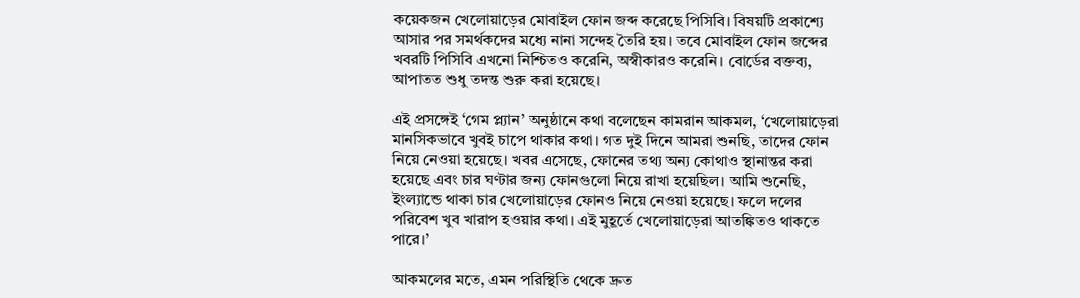কয়েকজন খেলোয়াড়ের মোবাইল ফোন জব্দ করেছে পিসিবি। বিষয়টি প্রকাশ্যে আসার পর সমর্থকদের মধ্যে নানা সন্দেহ তৈরি হয়। তবে মোবাইল ফোন জব্দের খবরটি পিসিবি এখনো নিশ্চিতও করেনি, অস্বীকারও করেনি। বোর্ডের বক্তব্য, আপাতত শুধু তদন্ত শুরু করা হয়েছে।

এই প্রসঙ্গেই ‘গেম প্ল্যান’ অনুষ্ঠানে কথা বলেছেন কামরান আকমল, ‘খেলোয়াড়েরা মানসিকভাবে খুবই চাপে থাকার কথা। গত দুই দিনে আমরা শুনছি, তাদের ফোন নিয়ে নেওয়া হয়েছে। খবর এসেছে, ফোনের তথ্য অন্য কোথাও স্থানান্তর করা হয়েছে এবং চার ঘণ্টার জন্য ফোনগুলো নিয়ে রাখা হয়েছিল। আমি শুনেছি, ইংল্যান্ডে থাকা চার খেলোয়াড়ের ফোনও নিয়ে নেওয়া হয়েছে। ফলে দলের পরিবেশ খুব খারাপ হওয়ার কথা। এই মুহূর্তে খেলোয়াড়েরা আতঙ্কিতও থাকতে পারে।’

আকমলের মতে, এমন পরিস্থিতি থেকে দ্রুত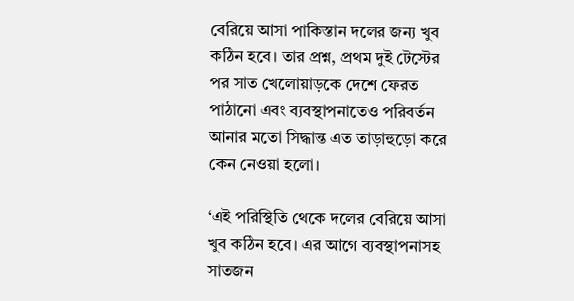বেরিয়ে আসা পাকিস্তান দলের জন্য খুব কঠিন হবে। তার প্রশ্ন, প্রথম দুই টেস্টের পর সাত খেলোয়াড়কে দেশে ফেরত পাঠানো এবং ব্যবস্থাপনাতেও পরিবর্তন আনার মতো সিদ্ধান্ত এত তাড়াহুড়ো করে কেন নেওয়া হলো।

‘এই পরিস্থিতি থেকে দলের বেরিয়ে আসা খুব কঠিন হবে। এর আগে ব্যবস্থাপনাসহ সাতজন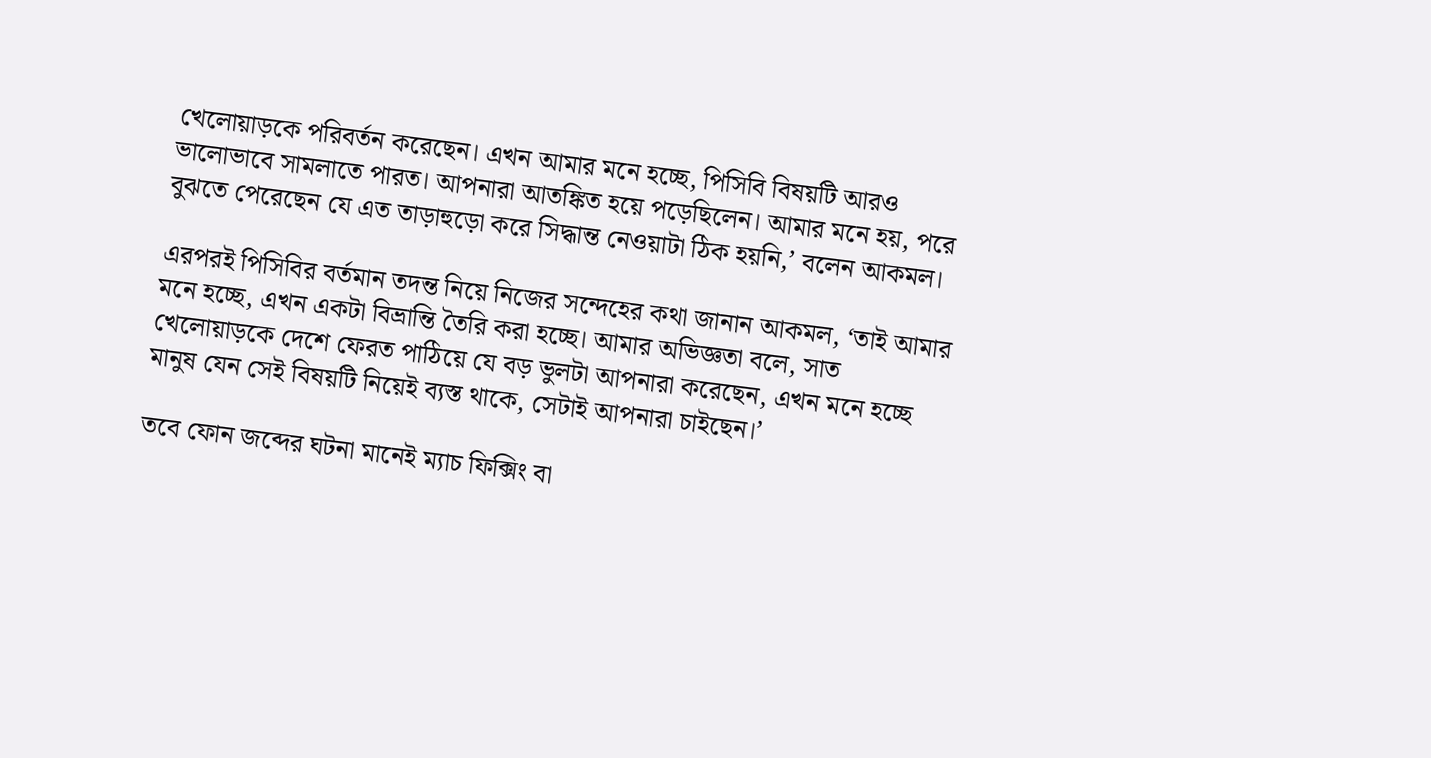খেলোয়াড়কে পরিবর্তন করেছেন। এখন আমার মনে হচ্ছে, পিসিবি বিষয়টি আরও ভালোভাবে সামলাতে পারত। আপনারা আতঙ্কিত হয়ে পড়েছিলেন। আমার মনে হয়, পরে বুঝতে পেরেছেন যে এত তাড়াহুড়ো করে সিদ্ধান্ত নেওয়াটা ঠিক হয়নি,’ বলেন আকমল।

এরপরই পিসিবির বর্তমান তদন্ত নিয়ে নিজের সন্দেহের কথা জানান আকমল, ‘তাই আমার মনে হচ্ছে, এখন একটা বিভ্রান্তি তৈরি করা হচ্ছে। আমার অভিজ্ঞতা বলে, সাত খেলোয়াড়কে দেশে ফেরত পাঠিয়ে যে বড় ভুলটা আপনারা করেছেন, এখন মনে হচ্ছে মানুষ যেন সেই বিষয়টি নিয়েই ব্যস্ত থাকে, সেটাই আপনারা চাইছেন।’

তবে ফোন জব্দের ঘটনা মানেই ম্যাচ ফিক্সিং বা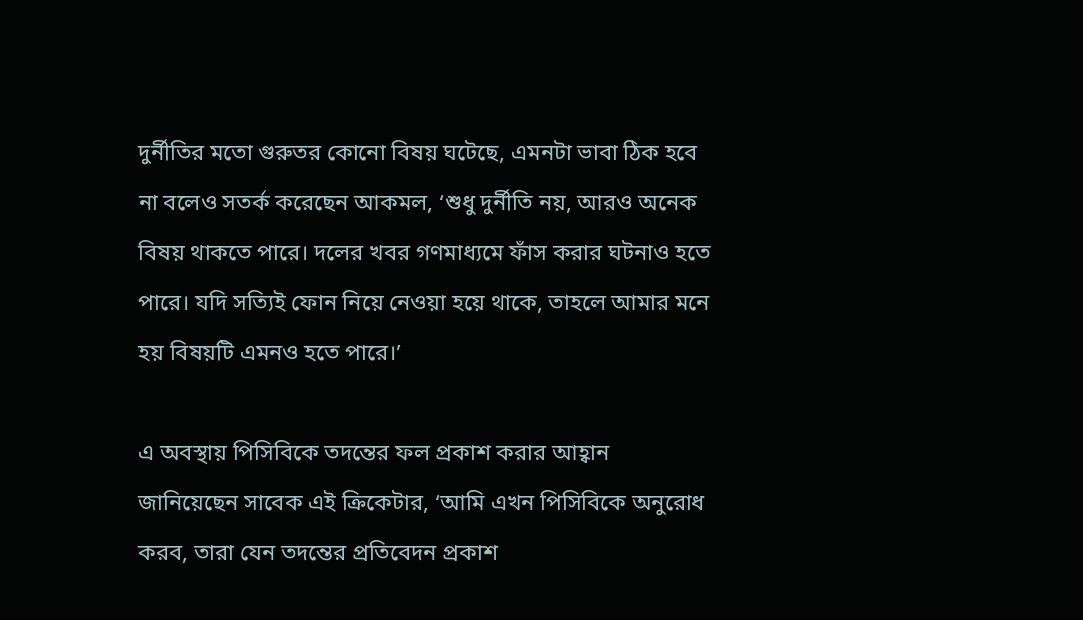দুর্নীতির মতো গুরুতর কোনো বিষয় ঘটেছে, এমনটা ভাবা ঠিক হবে না বলেও সতর্ক করেছেন আকমল, ‘শুধু দুর্নীতি নয়, আরও অনেক বিষয় থাকতে পারে। দলের খবর গণমাধ্যমে ফাঁস করার ঘটনাও হতে পারে। যদি সত্যিই ফোন নিয়ে নেওয়া হয়ে থাকে, তাহলে আমার মনে হয় বিষয়টি এমনও হতে পারে।’

এ অবস্থায় পিসিবিকে তদন্তের ফল প্রকাশ করার আহ্বান জানিয়েছেন সাবেক এই ক্রিকেটার, ‘আমি এখন পিসিবিকে অনুরোধ করব, তারা যেন তদন্তের প্রতিবেদন প্রকাশ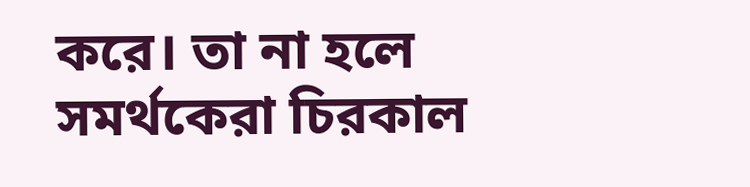করে। তা না হলে সমর্থকেরা চিরকাল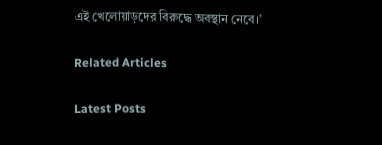এই খেলোয়াড়দের বিরুদ্ধে অবস্থান নেবে।’

Related Articles

Latest Posts